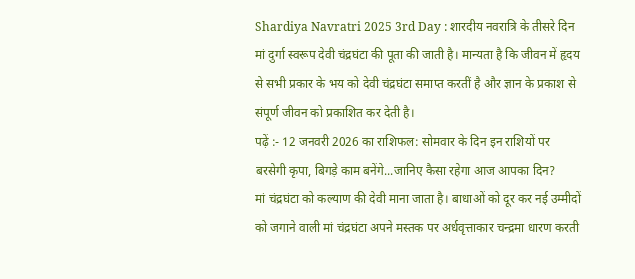Shardiya Navratri 2025 3rd Day : शारदीय नवरात्रि के तीसरे दिन मां दुर्गा स्वरूप देवी चंद्रघंटा की पूता की जाती है। मान्यता है कि जीवन में हृदय से सभी प्रकार के भय को देवी चंद्रघंटा समाप्त करतीं है और ज्ञान के प्रकाश से संपूर्ण जीवन को प्रकाशित कर देती है।
पढ़ें :- 12 जनवरी 2026 का राशिफल: सोमवार के दिन इन राशियों पर बरसेगी कृपा, बिगड़े काम बनेंगे...जानिए कैसा रहेगा आज आपका दिन?
मां चंद्रघंटा को कल्याण की देवी माना जाता है। बाधाओं को दूर कर नई उम्मीदों को जगाने वाली मां चंद्रघंटा अपने मस्तक पर अर्धवृत्ताकार चन्द्रमा धारण करती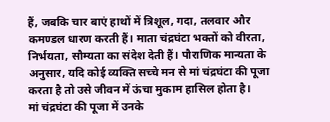हैं, जबकि चार बाएं हाथों में त्रिशूल, गदा, तलवार और कमण्डल धारण करती हैं। माता चंद्रघंटा भक्तों को वीरता, निर्भयता, सौम्यता का संदेश देती हैं। पौराणिक मान्यता के अनुसार, यदि कोई व्यक्ति सच्चे मन से मां चंद्रघंटा की पूजा करता है तो उसे जीवन में ऊंचा मुकाम हासिल होता है।
मां चंद्रघंटा की पूजा में उनके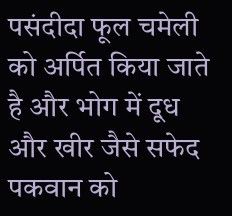पसंदीदा फूल चमेली को अर्पित किया जाते है और भोग में दूध और खीर जैसे सफेद पकवान को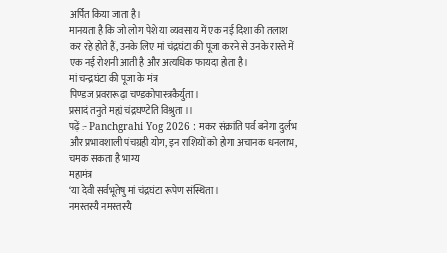अर्पित किया जाता है।
मानयता है कि जो लोग पेशे या व्यवसाय में एक नई दिशा की तलाश कर रहे होते हैं, उनके लिए मां चंद्रघंटा की पूजा करने से उनके रास्ते में एक नई रोशनी आती है और अत्यधिक फायदा होता है।
मां चन्द्रघंटा की पूजा के मंत्र
पिण्डज प्रवरारूढ़ा चण्डकोपास्त्रकैर्युता।
प्रसादं तनुते मह्यं चंद्रघण्टेति विश्रुता ।।
पढ़ें :- Panchgrahi Yog 2026 : मकर संक्रांति पर्व बनेगा दुर्लभ और प्रभावशाली पंचग्रही योग, इन राशियों को होगा अचानक धनलाभ, चमक सकता है भाग्य
महामंत्र
‘या देवी सर्वभूतेषु मां चंद्रघंटा रूपेण संस्थिता।
नमस्तस्यै नमस्तस्यै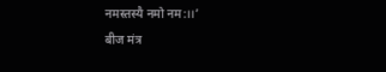नमस्तस्यै नमो नम:।।’
बीज मंत्र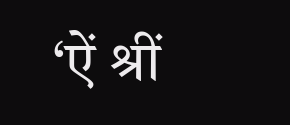‘ऐं श्रीं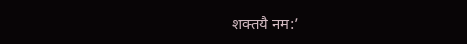शक्तयै नम:’